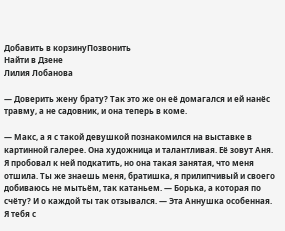Добавить в корзинуПозвонить
Найти в Дзене
Лилия Лобанова

— Доверить жену брату? Так это же он её домагался и ей нанёс травму, а не садовник, и она теперь в коме.

— Макс, а я с такой девушкой познакомился на выставке в картинной галерее. Она художница и талантливая. Её зовут Аня. Я пробовал к ней подкатить, но она такая занятая, что меня отшила. Ты же знаешь меня, братишка, я прилипчивый и своего добиваюсь не мытьём, так катаньем. — Борька, а которая по счёту? И о каждой ты так отзывался. — Эта Аннушка особенная. Я тебя с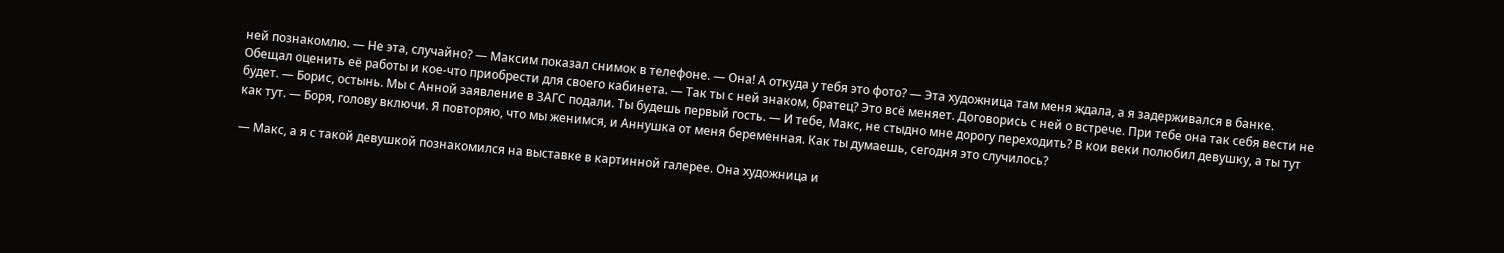ней познакомлю. — Не эта, случайно? — Максим показал снимок в телефоне. — Она! А откуда у тебя это фото? — Эта художница там меня ждала, а я задерживался в банке. Обещал оценить её работы и кое-что приобрести для своего кабинета. — Так ты с ней знаком, братец? Это всё меняет. Договорись с ней о встрече. При тебе она так себя вести не будет. — Борис, остынь. Мы с Анной заявление в ЗАГС подали. Ты будешь первый гость. — И тебе, Макс, не стыдно мне дорогу переходить? В кои веки полюбил девушку, а ты тут как тут. — Боря, голову включи. Я повторяю, что мы женимся, и Аннушка от меня беременная. Как ты думаешь, сегодня это случилось?

— Макс, а я с такой девушкой познакомился на выставке в картинной галерее. Она художница и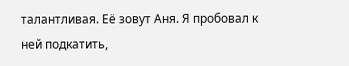талантливая. Её зовут Аня. Я пробовал к ней подкатить,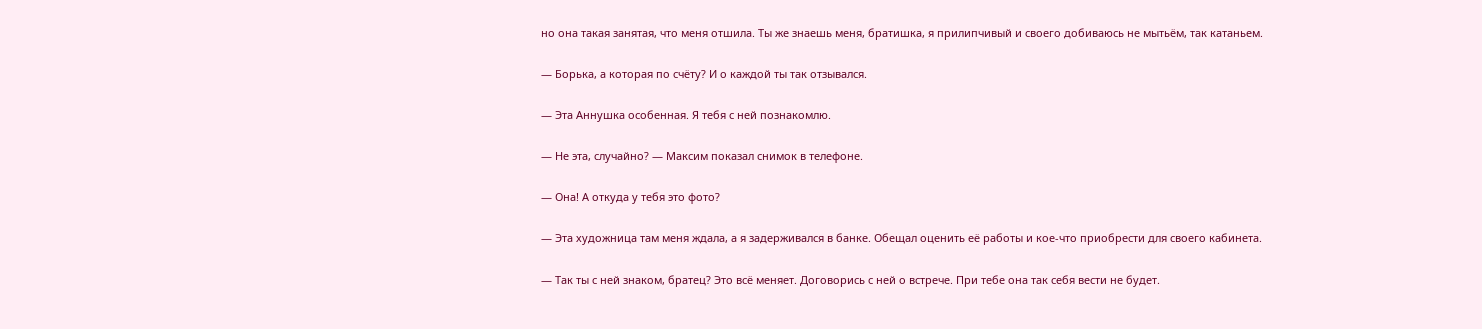но она такая занятая, что меня отшила. Ты же знаешь меня, братишка, я прилипчивый и своего добиваюсь не мытьём, так катаньем.

— Борька, а которая по счёту? И о каждой ты так отзывался.

— Эта Аннушка особенная. Я тебя с ней познакомлю.

— Не эта, случайно? — Максим показал снимок в телефоне.

— Она! А откуда у тебя это фото?

— Эта художница там меня ждала, а я задерживался в банке. Обещал оценить её работы и кое-что приобрести для своего кабинета.

— Так ты с ней знаком, братец? Это всё меняет. Договорись с ней о встрече. При тебе она так себя вести не будет.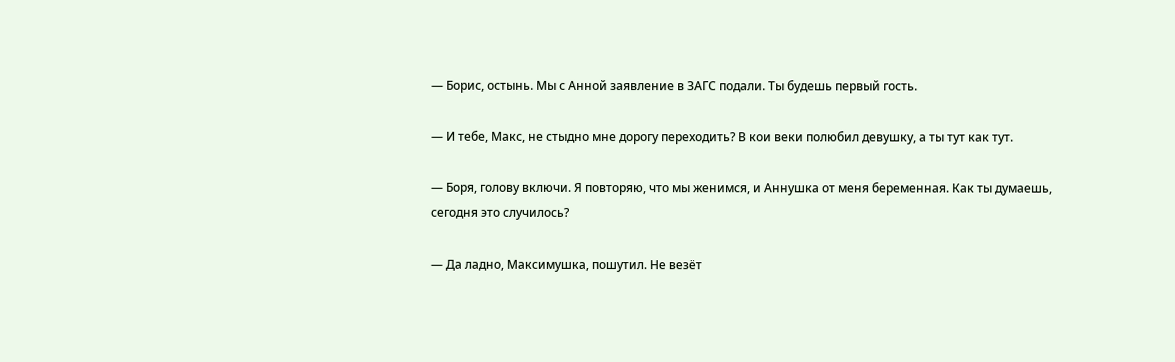— Борис, остынь. Мы с Анной заявление в ЗАГС подали. Ты будешь первый гость.

— И тебе, Макс, не стыдно мне дорогу переходить? В кои веки полюбил девушку, а ты тут как тут.

— Боря, голову включи. Я повторяю, что мы женимся, и Аннушка от меня беременная. Как ты думаешь, сегодня это случилось?

— Да ладно, Максимушка, пошутил. Не везёт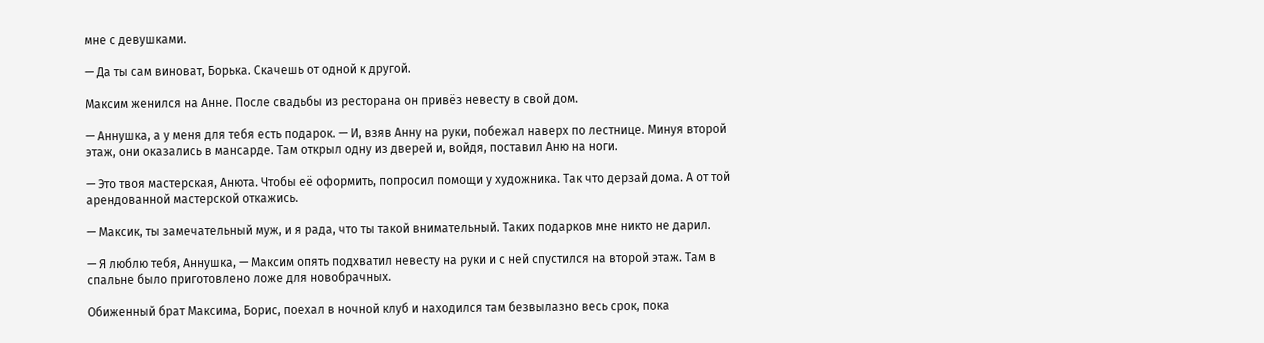мне с девушками.

— Да ты сам виноват, Борька. Скачешь от одной к другой.

Максим женился на Анне. После свадьбы из ресторана он привёз невесту в свой дом.

— Аннушка, а у меня для тебя есть подарок. — И, взяв Анну на руки, побежал наверх по лестнице. Минуя второй этаж, они оказались в мансарде. Там открыл одну из дверей и, войдя, поставил Аню на ноги.

— Это твоя мастерская, Анюта. Чтобы её оформить, попросил помощи у художника. Так что дерзай дома. А от той арендованной мастерской откажись.

— Максик, ты замечательный муж, и я рада, что ты такой внимательный. Таких подарков мне никто не дарил.

— Я люблю тебя, Аннушка, — Максим опять подхватил невесту на руки и с ней спустился на второй этаж. Там в спальне было приготовлено ложе для новобрачных.

Обиженный брат Максима, Борис, поехал в ночной клуб и находился там безвылазно весь срок, пока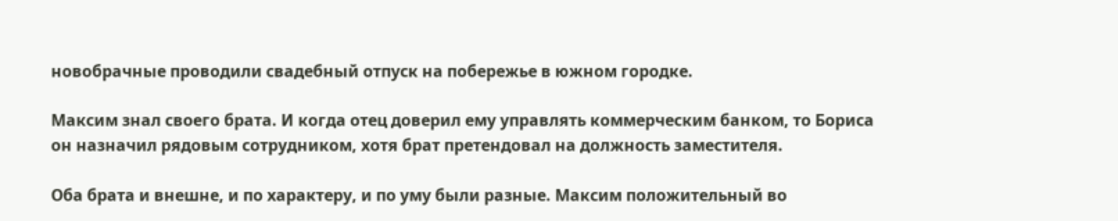новобрачные проводили свадебный отпуск на побережье в южном городке.

Максим знал своего брата. И когда отец доверил ему управлять коммерческим банком, то Бориса он назначил рядовым сотрудником, хотя брат претендовал на должность заместителя.

Оба брата и внешне, и по характеру, и по уму были разные. Максим положительный во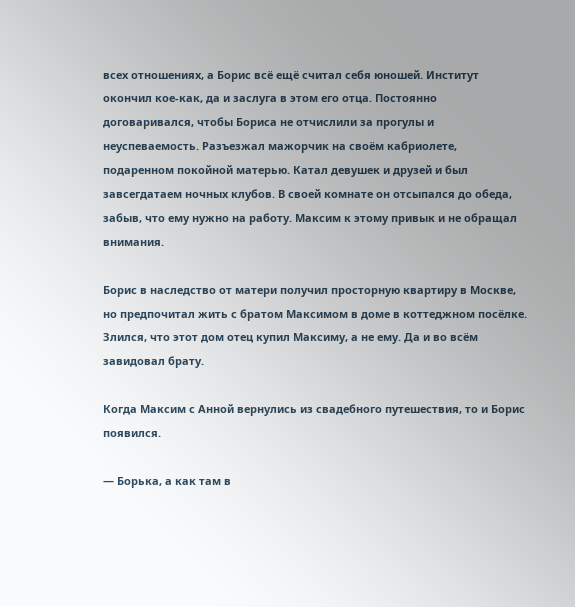всех отношениях, а Борис всё ещё считал себя юношей. Институт окончил кое-как, да и заслуга в этом его отца. Постоянно договаривался, чтобы Бориса не отчислили за прогулы и неуспеваемость. Разъезжал мажорчик на своём кабриолете, подаренном покойной матерью. Катал девушек и друзей и был завсегдатаем ночных клубов. В своей комнате он отсыпался до обеда, забыв, что ему нужно на работу. Максим к этому привык и не обращал внимания.

Борис в наследство от матери получил просторную квартиру в Москве, но предпочитал жить с братом Максимом в доме в коттеджном посёлке. Злился, что этот дом отец купил Максиму, а не ему. Да и во всём завидовал брату.

Когда Максим с Анной вернулись из свадебного путешествия, то и Борис появился.

— Борька, а как там в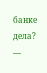банке дела? —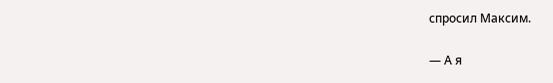спросил Максим.

— А я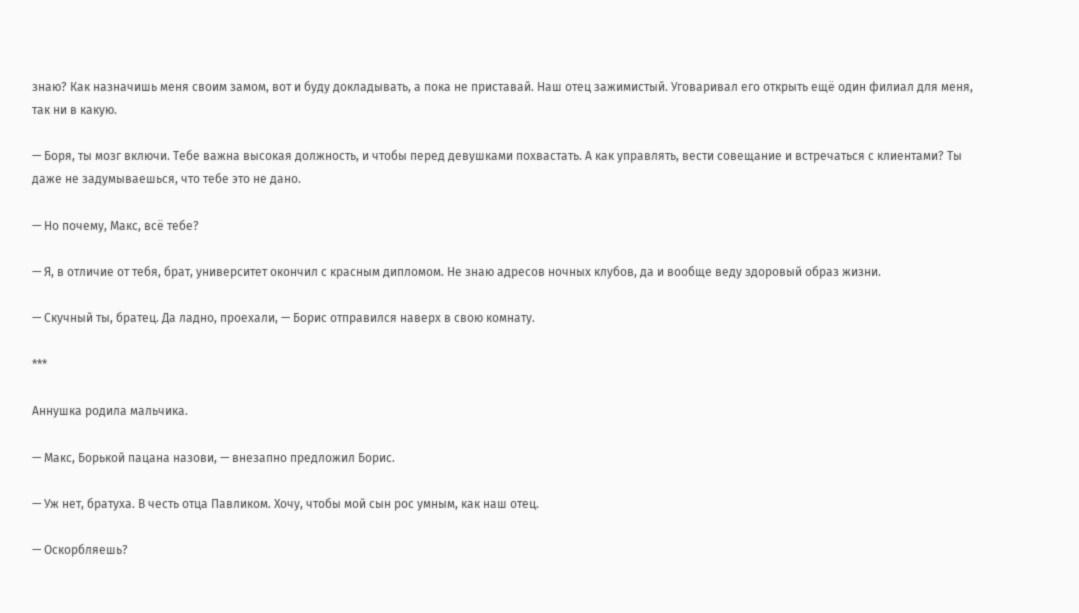знаю? Как назначишь меня своим замом, вот и буду докладывать, а пока не приставай. Наш отец зажимистый. Уговаривал его открыть ещё один филиал для меня, так ни в какую.

— Боря, ты мозг включи. Тебе важна высокая должность, и чтобы перед девушками похвастать. А как управлять, вести совещание и встречаться с клиентами? Ты даже не задумываешься, что тебе это не дано.

— Но почему, Макс, всё тебе?

— Я, в отличие от тебя, брат, университет окончил с красным дипломом. Не знаю адресов ночных клубов, да и вообще веду здоровый образ жизни.

— Скучный ты, братец. Да ладно, проехали, — Борис отправился наверх в свою комнату.

***

Аннушка родила мальчика.

— Макс, Борькой пацана назови, — внезапно предложил Борис.

— Уж нет, братуха. В честь отца Павликом. Хочу, чтобы мой сын рос умным, как наш отец.

— Оскорбляешь?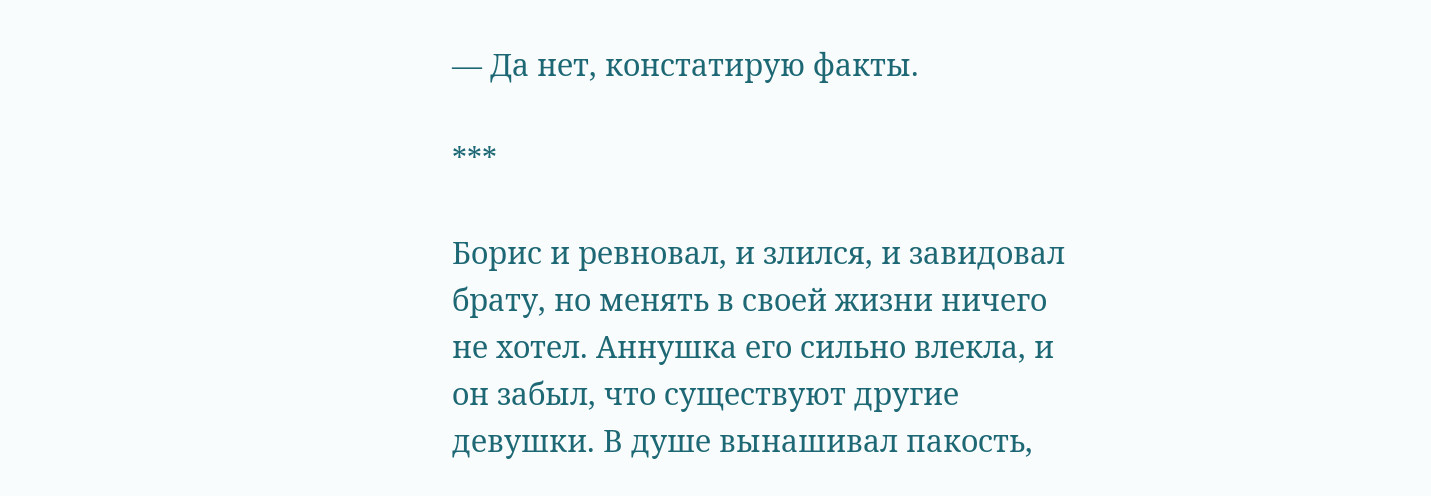— Да нет, констатирую факты.

***

Борис и ревновал, и злился, и завидовал брату, но менять в своей жизни ничего не хотел. Аннушка его сильно влекла, и он забыл, что существуют другие девушки. В душе вынашивал пакость,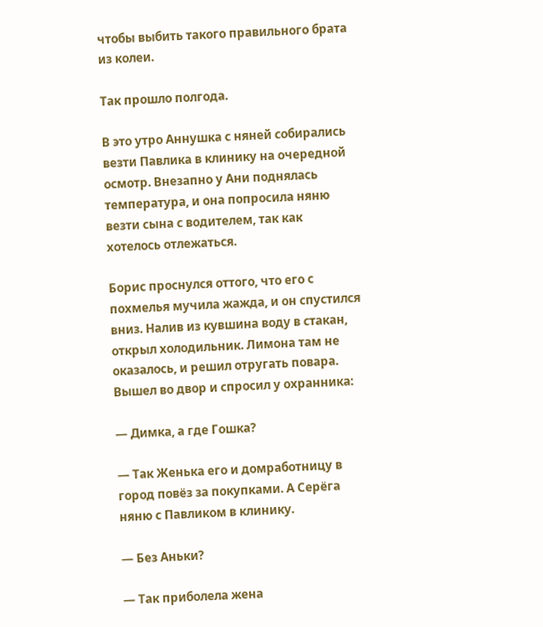чтобы выбить такого правильного брата из колеи.

Так прошло полгода.

В это утро Аннушка с няней собирались везти Павлика в клинику на очередной осмотр. Внезапно у Ани поднялась температура, и она попросила няню везти сына с водителем, так как хотелось отлежаться.

Борис проснулся оттого, что его с похмелья мучила жажда, и он спустился вниз. Налив из кувшина воду в стакан, открыл холодильник. Лимона там не оказалось, и решил отругать повара. Вышел во двор и спросил у охранника:

— Димка, а где Гошка?

— Так Женька его и домработницу в город повёз за покупками. А Серёга няню с Павликом в клинику.

— Без Аньки?

— Так приболела жена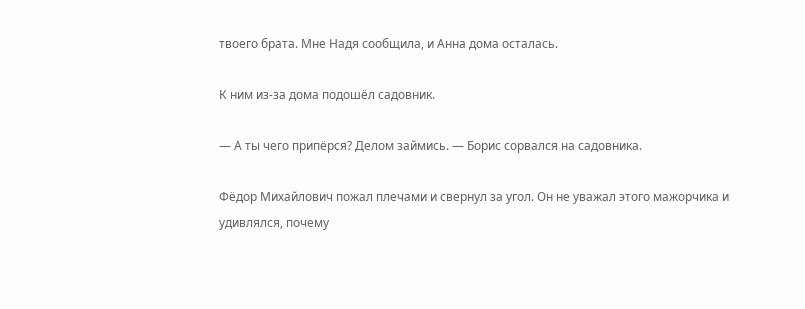твоего брата. Мне Надя сообщила, и Анна дома осталась.

К ним из-за дома подошёл садовник.

— А ты чего припёрся? Делом займись. — Борис сорвался на садовника.

Фёдор Михайлович пожал плечами и свернул за угол. Он не уважал этого мажорчика и удивлялся, почему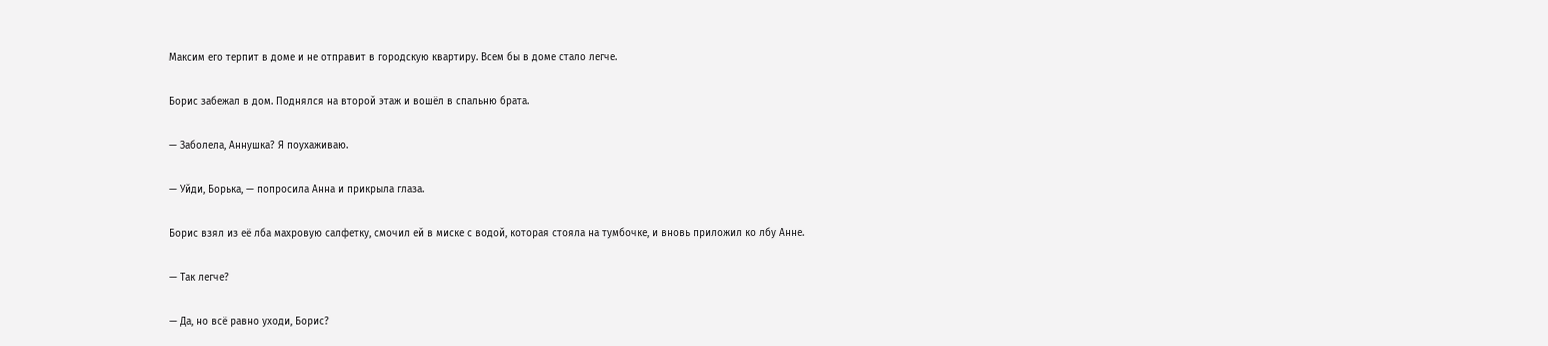Максим его терпит в доме и не отправит в городскую квартиру. Всем бы в доме стало легче.

Борис забежал в дом. Поднялся на второй этаж и вошёл в спальню брата.

— Заболела, Аннушка? Я поухаживаю.

— Уйди, Борька, — попросила Анна и прикрыла глаза.

Борис взял из её лба махровую салфетку, смочил ей в миске с водой, которая стояла на тумбочке, и вновь приложил ко лбу Анне.

— Так легче?

— Да, но всё равно уходи, Борис?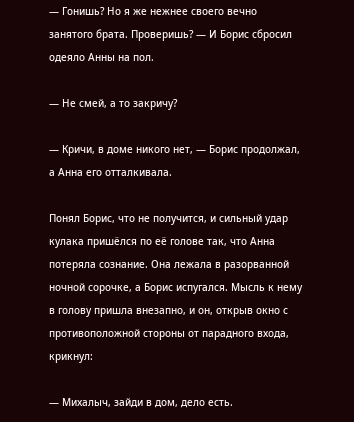— Гонишь? Но я же нежнее своего вечно занятого брата. Проверишь? — И Борис сбросил одеяло Анны на пол.

— Не смей, а то закричу?

— Кричи, в доме никого нет, — Борис продолжал, а Анна его отталкивала.

Понял Борис, что не получится, и сильный удар кулака пришёлся по её голове так, что Анна потеряла сознание. Она лежала в разорванной ночной сорочке, а Борис испугался. Мысль к нему в голову пришла внезапно, и он, открыв окно с противоположной стороны от парадного входа, крикнул:

— Михалыч, зайди в дом, дело есть.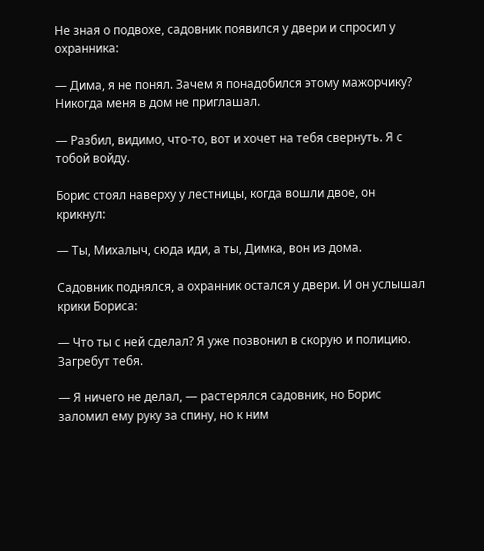Не зная о подвохе, садовник появился у двери и спросил у охранника:

— Дима, я не понял. Зачем я понадобился этому мажорчику? Никогда меня в дом не приглашал.

— Разбил, видимо, что-то, вот и хочет на тебя свернуть. Я с тобой войду.

Борис стоял наверху у лестницы, когда вошли двое, он крикнул:

— Ты, Михалыч, сюда иди, а ты, Димка, вон из дома.

Садовник поднялся, а охранник остался у двери. И он услышал крики Бориса:

— Что ты с ней сделал? Я уже позвонил в скорую и полицию. Загребут тебя.

— Я ничего не делал, — растерялся садовник, но Борис заломил ему руку за спину, но к ним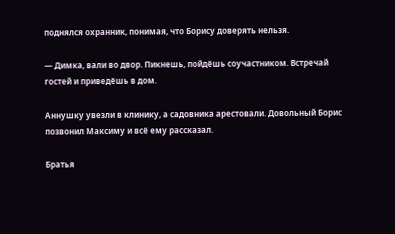поднялся охранник, понимая, что Борису доверять нельзя.

— Димка, вали во двор. Пикнешь, пойдёшь соучастником. Встречай гостей и приведёшь в дом.

Аннушку увезли в клинику, а садовника арестовали. Довольный Борис позвонил Максиму и всё ему рассказал.

Братья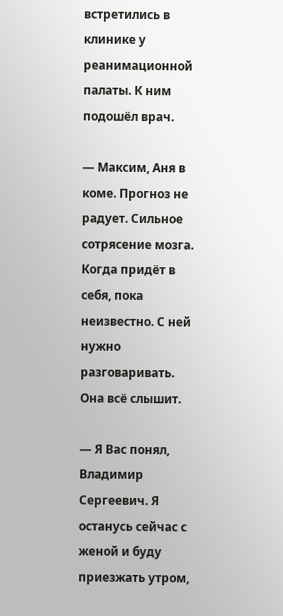встретились в клинике у реанимационной палаты. К ним подошёл врач.

— Максим, Аня в коме. Прогноз не радует. Сильное сотрясение мозга. Когда придёт в себя, пока неизвестно. С ней нужно разговаривать. Она всё слышит.

— Я Вас понял, Владимир Сергеевич. Я останусь сейчас с женой и буду приезжать утром,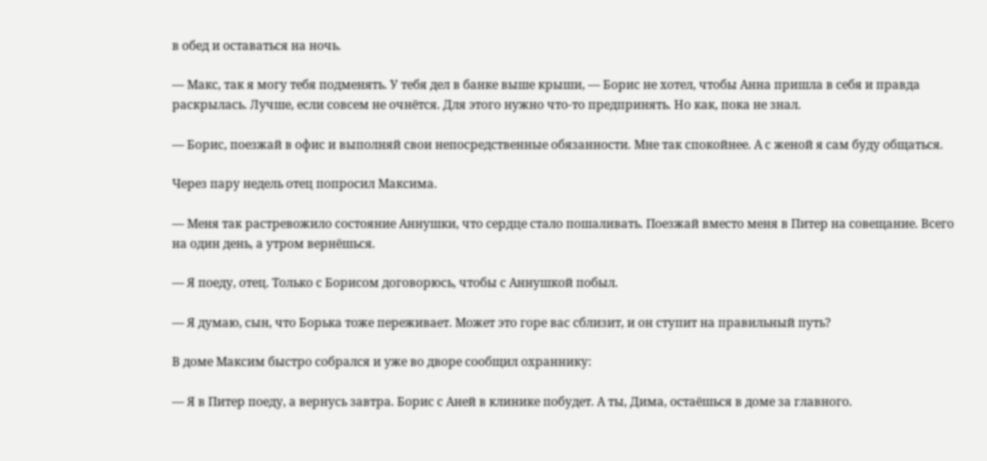в обед и оставаться на ночь.

— Макс, так я могу тебя подменять. У тебя дел в банке выше крыши, — Борис не хотел, чтобы Анна пришла в себя и правда раскрылась. Лучше, если совсем не очнётся. Для этого нужно что-то предпринять. Но как, пока не знал.

— Борис, поезжай в офис и выполняй свои непосредственные обязанности. Мне так спокойнее. А с женой я сам буду общаться.

Через пару недель отец попросил Максима.

— Меня так растревожило состояние Аннушки, что сердце стало пошаливать. Поезжай вместо меня в Питер на совещание. Всего на один день, а утром вернёшься.

— Я поеду, отец. Только с Борисом договорюсь, чтобы с Аннушкой побыл.

— Я думаю, сын, что Борька тоже переживает. Может это горе вас сблизит, и он ступит на правильный путь?

В доме Максим быстро собрался и уже во дворе сообщил охраннику:

— Я в Питер поеду, а вернусь завтра. Борис с Аней в клинике побудет. А ты, Дима, остаёшься в доме за главного.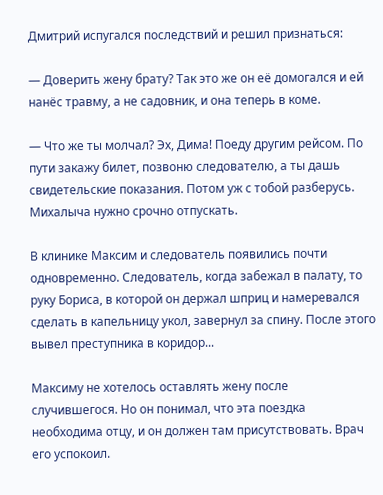Дмитрий испугался последствий и решил признаться:

— Доверить жену брату? Так это же он её домогался и ей нанёс травму, а не садовник, и она теперь в коме.

— Что же ты молчал? Эх, Дима! Поеду другим рейсом. По пути закажу билет, позвоню следователю, а ты дашь свидетельские показания. Потом уж с тобой разберусь. Михалыча нужно срочно отпускать.

В клинике Максим и следователь появились почти одновременно. Следователь, когда забежал в палату, то руку Бориса, в которой он держал шприц и намеревался сделать в капельницу укол, завернул за спину. После этого вывел преступника в коридор...

Максиму не хотелось оставлять жену после случившегося. Но он понимал, что эта поездка необходима отцу, и он должен там присутствовать. Врач его успокоил.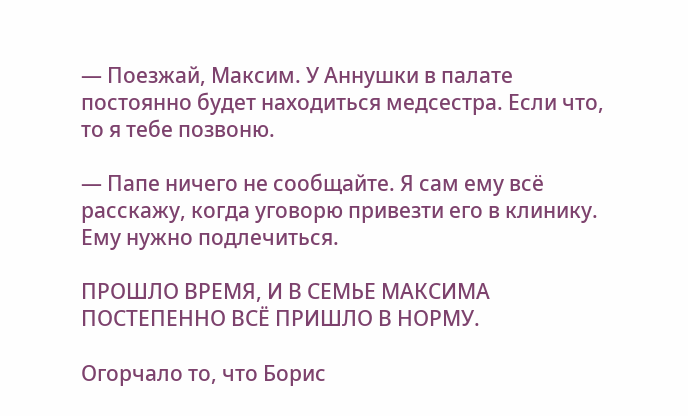— Поезжай, Максим. У Аннушки в палате постоянно будет находиться медсестра. Если что, то я тебе позвоню.

— Папе ничего не сообщайте. Я сам ему всё расскажу, когда уговорю привезти его в клинику. Ему нужно подлечиться.

ПРОШЛО ВРЕМЯ, И В СЕМЬЕ МАКСИМА ПОСТЕПЕННО ВСЁ ПРИШЛО В НОРМУ.

Огорчало то, что Борис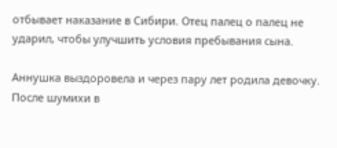отбывает наказание в Сибири. Отец палец о палец не ударил, чтобы улучшить условия пребывания сына.

Аннушка выздоровела и через пару лет родила девочку. После шумихи в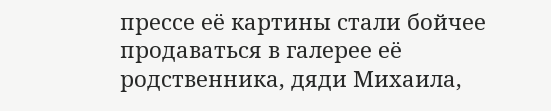прессе её картины стали бойчее продаваться в галерее её родственника, дяди Михаила,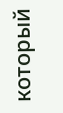который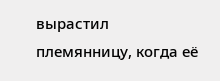вырастил племянницу, когда её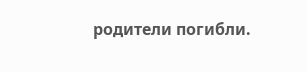родители погибли.